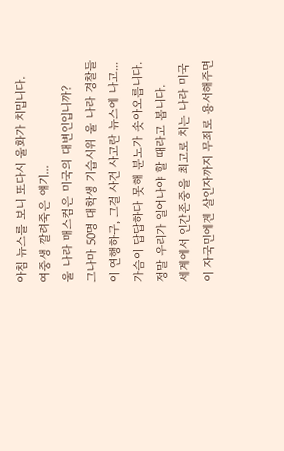아침 뉴스를 보니 또다시 울화가 치밉니다.
여중생 깔려죽은 얘기...
울 나라 매스컴은 미국의 대변인입니까?
그나마 50명 대학생 기습시위 울 나라 경찰들이 연행하구, 그걸 사건 사고란 뉴스에 나고...
가슴이 답답하다 못해 분노가 솟아오릅니다.
정말 우리가 일어나야 할 때라고 봅니다.
세계에서 인간존중을 최고로 치는 나라 미국이 자국민에겐 살인자까지 무죄로 용서해주면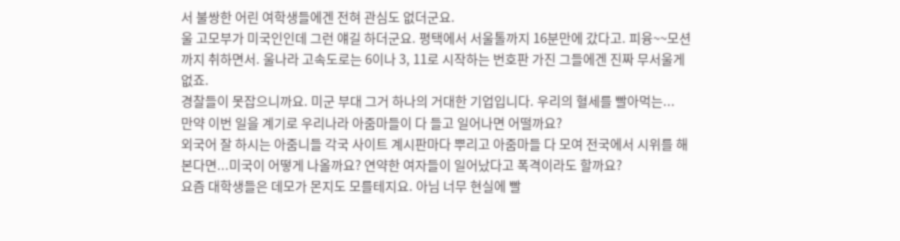서 불쌍한 어린 여학생들에겐 전혀 관심도 없더군요.
울 고모부가 미국인인데 그런 얘길 하더군요. 평택에서 서울톨까지 16분만에 갔다고. 피융~~모션까지 취하면서. 울나라 고속도로는 6이나 3, 11로 시작하는 번호판 가진 그들에겐 진짜 무서울게 없죠.
경찰들이 못잡으니까요. 미군 부대 그거 하나의 거대한 기업입니다. 우리의 혈세를 빨아먹는...
만약 이번 일을 계기로 우리나라 아줌마들이 다 들고 일어나면 어떨까요?
외국어 잘 하시는 아줌니들 각국 사이트 계시판마다 뿌리고 아줌마들 다 모여 전국에서 시위를 해본다면...미국이 어떻게 나올까요? 연약한 여자들이 일어났다고 폭격이라도 할까요?
요즘 대학생들은 데모가 몬지도 모를테지요. 아님 너무 현실에 빨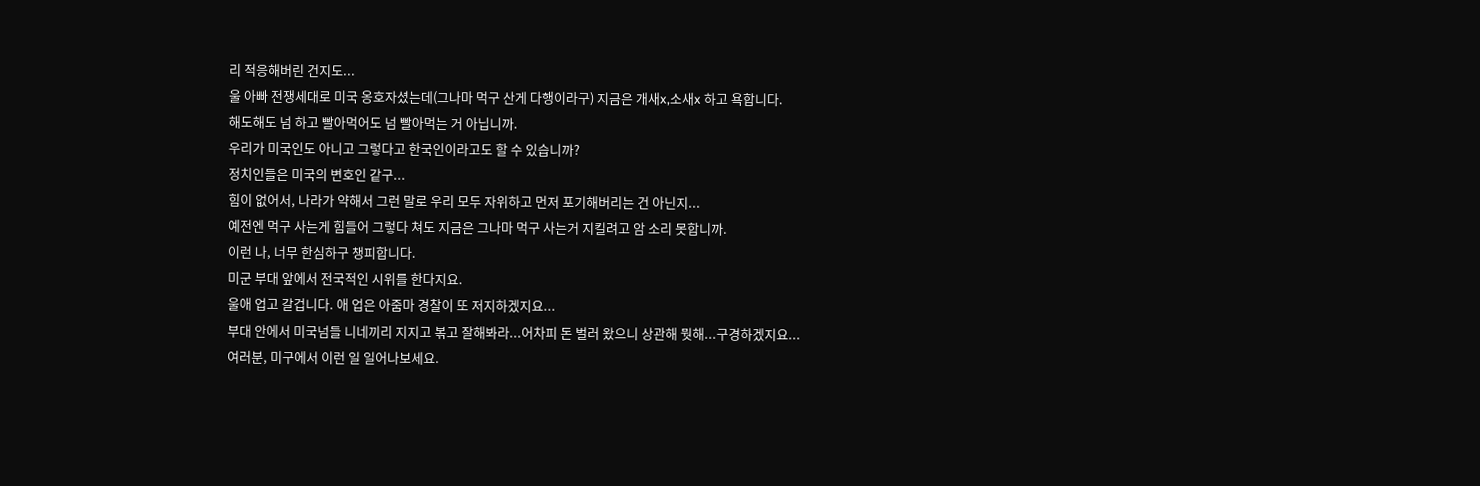리 적응해버린 건지도...
울 아빠 전쟁세대로 미국 옹호자셨는데(그나마 먹구 산게 다행이라구) 지금은 개새x,소새x 하고 욕합니다.
해도해도 넘 하고 빨아먹어도 넘 빨아먹는 거 아닙니까.
우리가 미국인도 아니고 그렇다고 한국인이라고도 할 수 있습니까?
정치인들은 미국의 변호인 같구...
힘이 없어서, 나라가 약해서 그런 말로 우리 모두 자위하고 먼저 포기해버리는 건 아닌지...
예전엔 먹구 사는게 힘들어 그렇다 쳐도 지금은 그나마 먹구 사는거 지킬려고 암 소리 못합니까.
이런 나, 너무 한심하구 챙피합니다.
미군 부대 앞에서 전국적인 시위를 한다지요.
울애 업고 갈겁니다. 애 업은 아줌마 경찰이 또 저지하겠지요...
부대 안에서 미국넘들 니네끼리 지지고 볶고 잘해봐라...어차피 돈 벌러 왔으니 상관해 뭣해...구경하겠지요...
여러분, 미구에서 이런 일 일어나보세요.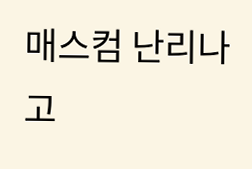매스컴 난리나고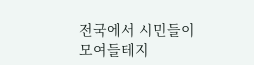전국에서 시민들이 모여들테지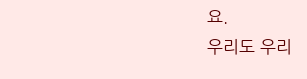요.
우리도 우리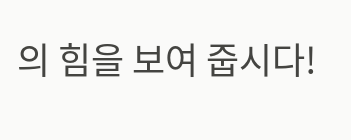의 힘을 보여 줍시다!